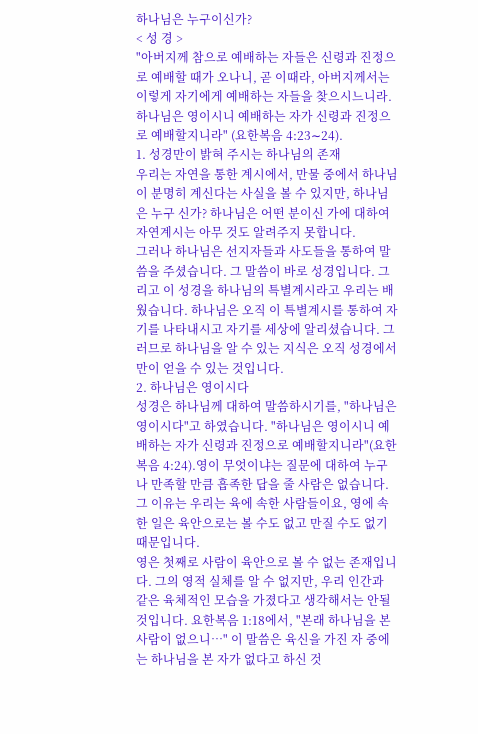하나님은 누구이신가?
< 성 경 >
"아버지께 참으로 예배하는 자들은 신령과 진정으로 예배할 때가 오나니, 곧 이때라, 아버지께서는 이렇게 자기에게 예배하는 자들을 찾으시느니라. 하나님은 영이시니 예배하는 자가 신령과 진정으로 예배할지니라" (요한복음 4:23∼24).
1. 성경만이 밝혀 주시는 하나님의 존재
우리는 자연을 통한 계시에서, 만물 중에서 하나님이 분명히 계신다는 사실을 볼 수 있지만, 하나님은 누구 신가? 하나님은 어떤 분이신 가에 대하여 자연계시는 아무 것도 알려주지 못합니다.
그러나 하나님은 선지자들과 사도들을 통하여 말씀을 주셨습니다. 그 말씀이 바로 성경입니다. 그리고 이 성경을 하나님의 특별계시라고 우리는 배웠습니다. 하나님은 오직 이 특별계시를 통하여 자기를 나타내시고 자기를 세상에 알리셨습니다. 그러므로 하나님을 알 수 있는 지식은 오직 성경에서만이 얻을 수 있는 것입니다.
2. 하나님은 영이시다
성경은 하나님께 대하여 말씀하시기를, "하나님은 영이시다"고 하였습니다. "하나님은 영이시니 예배하는 자가 신령과 진정으로 예배할지니라"(요한복음 4:24).영이 무엇이냐는 질문에 대하여 누구나 만족할 만큼 흡족한 답을 줄 사람은 없습니다. 그 이유는 우리는 육에 속한 사람들이요, 영에 속한 일은 육안으로는 볼 수도 없고 만질 수도 없기 때문입니다.
영은 첫째로 사람이 육안으로 볼 수 없는 존재입니다. 그의 영적 실체를 알 수 없지만, 우리 인간과 같은 육체적인 모습을 가졌다고 생각해서는 안될 것입니다. 요한복음 1:18에서, "본래 하나님을 본 사람이 없으니…" 이 말씀은 육신을 가진 자 중에는 하나님을 본 자가 없다고 하신 것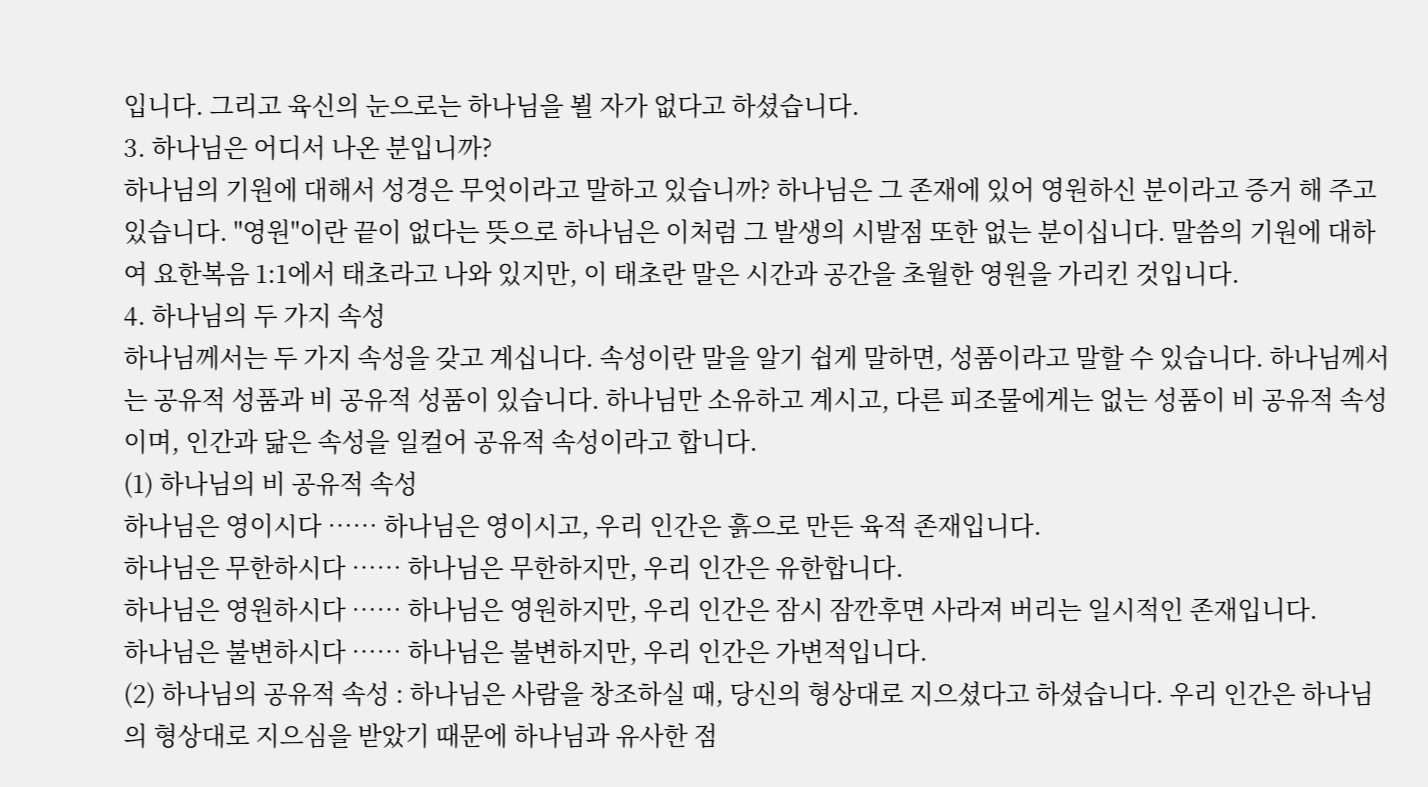입니다. 그리고 육신의 눈으로는 하나님을 뵐 자가 없다고 하셨습니다.
3. 하나님은 어디서 나온 분입니까?
하나님의 기원에 대해서 성경은 무엇이라고 말하고 있습니까? 하나님은 그 존재에 있어 영원하신 분이라고 증거 해 주고 있습니다. "영원"이란 끝이 없다는 뜻으로 하나님은 이처럼 그 발생의 시발점 또한 없는 분이십니다. 말씀의 기원에 대하여 요한복음 1:1에서 태초라고 나와 있지만, 이 태초란 말은 시간과 공간을 초월한 영원을 가리킨 것입니다.
4. 하나님의 두 가지 속성
하나님께서는 두 가지 속성을 갖고 계십니다. 속성이란 말을 알기 쉽게 말하면, 성품이라고 말할 수 있습니다. 하나님께서는 공유적 성품과 비 공유적 성품이 있습니다. 하나님만 소유하고 계시고, 다른 피조물에게는 없는 성품이 비 공유적 속성이며, 인간과 닮은 속성을 일컬어 공유적 속성이라고 합니다.
(1) 하나님의 비 공유적 속성
하나님은 영이시다 …… 하나님은 영이시고, 우리 인간은 흙으로 만든 육적 존재입니다.
하나님은 무한하시다 …… 하나님은 무한하지만, 우리 인간은 유한합니다.
하나님은 영원하시다 …… 하나님은 영원하지만, 우리 인간은 잠시 잠깐후면 사라져 버리는 일시적인 존재입니다.
하나님은 불변하시다 …… 하나님은 불변하지만, 우리 인간은 가변적입니다.
(2) 하나님의 공유적 속성 : 하나님은 사람을 창조하실 때, 당신의 형상대로 지으셨다고 하셨습니다. 우리 인간은 하나님의 형상대로 지으심을 받았기 때문에 하나님과 유사한 점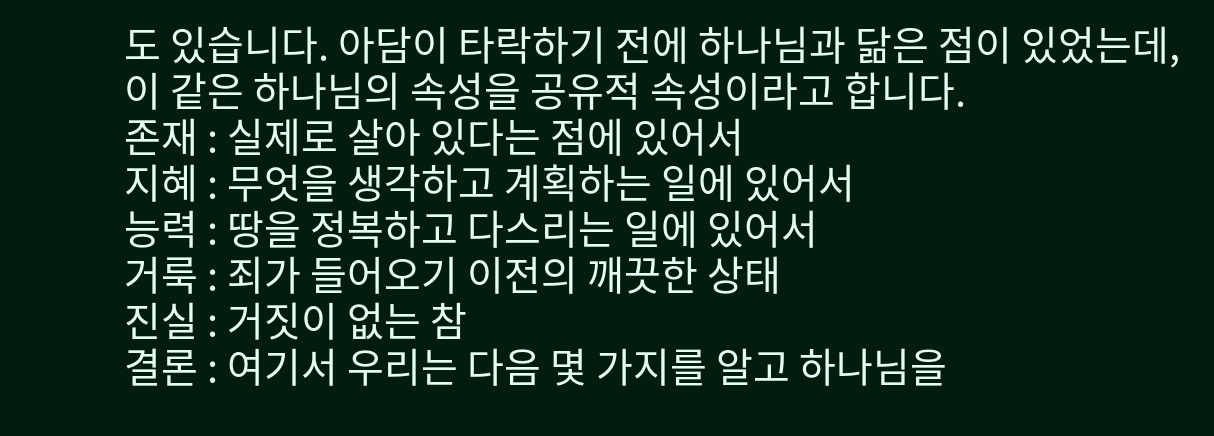도 있습니다. 아담이 타락하기 전에 하나님과 닮은 점이 있었는데, 이 같은 하나님의 속성을 공유적 속성이라고 합니다.
존재 : 실제로 살아 있다는 점에 있어서
지혜 : 무엇을 생각하고 계획하는 일에 있어서
능력 : 땅을 정복하고 다스리는 일에 있어서
거룩 : 죄가 들어오기 이전의 깨끗한 상태
진실 : 거짓이 없는 참
결론 : 여기서 우리는 다음 몇 가지를 알고 하나님을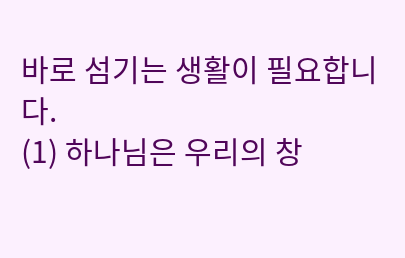바로 섬기는 생활이 필요합니다.
(1) 하나님은 우리의 창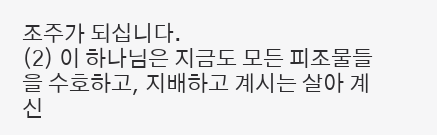조주가 되십니다.
(2) 이 하나님은 지금도 모든 피조물들을 수호하고, 지배하고 계시는 살아 계신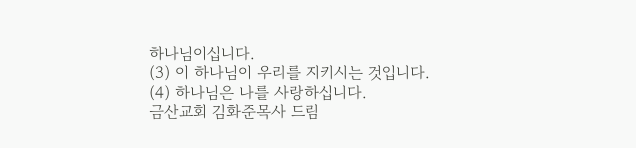하나님이십니다.
(3) 이 하나님이 우리를 지키시는 것입니다.
(4) 하나님은 나를 사랑하십니다.
금산교회 김화준목사 드림